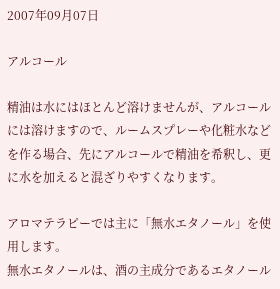2007年09月07日

アルコール

精油は水にはほとんど溶けませんが、アルコールには溶けますので、ルームスプレーや化粧水などを作る場合、先にアルコールで精油を希釈し、更に水を加えると混ざりやすくなります。

アロマテラピーでは主に「無水エタノール」を使用します。
無水エタノールは、酒の主成分であるエタノール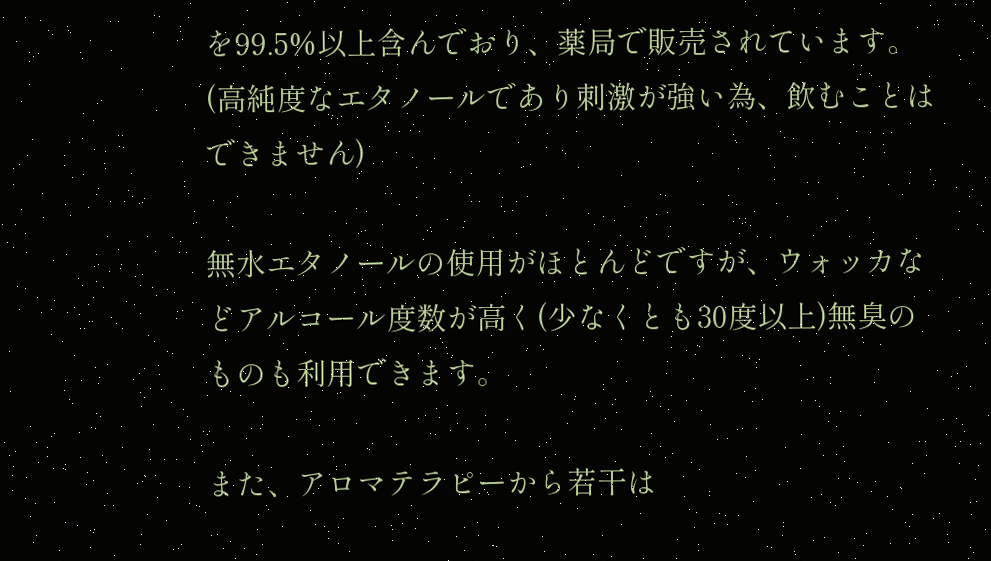を99.5%以上含んでおり、薬局で販売されています。(高純度なエタノールであり刺激が強い為、飲むことはできません)

無水エタノールの使用がほとんどですが、ウォッカなどアルコール度数が高く(少なくとも30度以上)無臭のものも利用できます。

また、アロマテラピーから若干は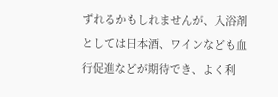ずれるかもしれませんが、入浴剤としては日本酒、ワインなども血行促進などが期待でき、よく利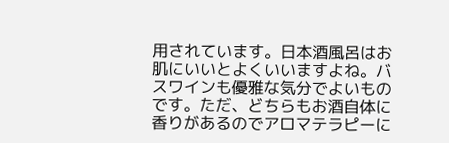用されています。日本酒風呂はお肌にいいとよくいいますよね。バスワインも優雅な気分でよいものです。ただ、どちらもお酒自体に香りがあるのでアロマテラピーに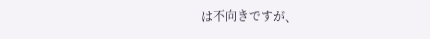は不向きですが、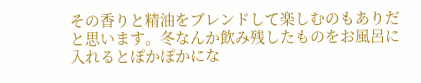その香りと精油をブレンドして楽しむのもありだと思います。冬なんか飲み残したものをお風呂に入れるとぽかぽかにな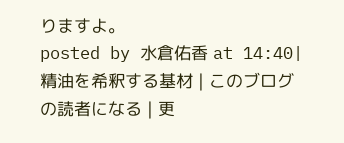りますよ。
posted by 水倉佑香 at 14:40| 精油を希釈する基材 | このブログの読者になる | 更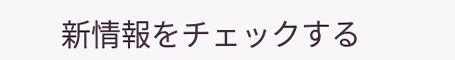新情報をチェックする